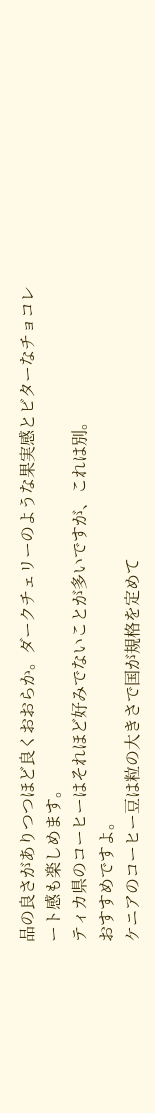品の良さがありつつほど良くおおらか。ダークチェリーのような果実感とビターなチョコレート感も楽しめます。
ティカ県のコーヒーはそれほど好みでないことが多いですが、これは別。
おすすめですよ。
ケニアのコーヒー豆は粒の大きさで国が規格を定めて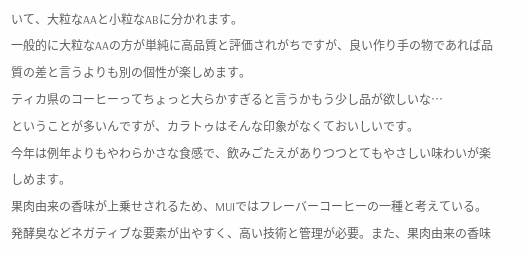いて、大粒なAAと小粒なABに分かれます。
一般的に大粒なAAの方が単純に高品質と評価されがちですが、良い作り手の物であれば品質の差と言うよりも別の個性が楽しめます。
ティカ県のコーヒーってちょっと大らかすぎると言うかもう少し品が欲しいな…
ということが多いんですが、カラトゥはそんな印象がなくておいしいです。
今年は例年よりもやわらかさな食感で、飲みごたえがありつつとてもやさしい味わいが楽しめます。
果肉由来の香味が上乗せされるため、MUIではフレーバーコーヒーの一種と考えている。
発酵臭などネガティブな要素が出やすく、高い技術と管理が必要。また、果肉由来の香味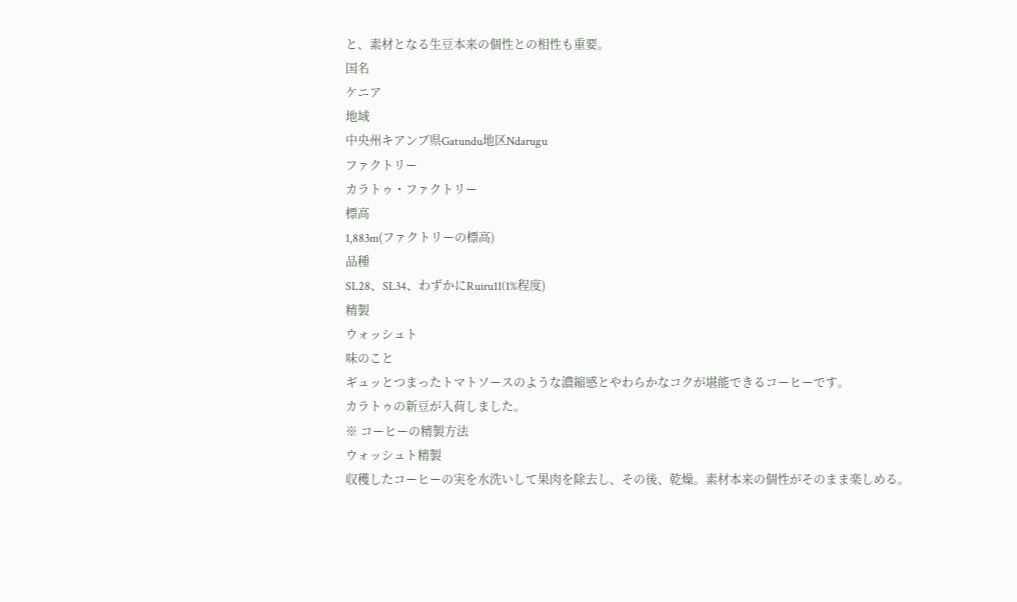と、素材となる生豆本来の個性との相性も重要。
国名
ケニア
地域
中央州キアンブ県Gatundu地区Ndarugu
ファクトリー
カラトゥ・ファクトリー
標高
1,883m(ファクトリーの標高)
品種
SL28、SL34、わずかにRuiru11(1%程度)
精製
ウォッシュト
味のこと
ギュッとつまったトマトソースのような濃縮感とやわらかなコクが堪能できるコーヒーです。
カラトゥの新豆が入荷しました。
※ コーヒーの精製方法
ウォッシュト精製
収穫したコーヒーの実を水洗いして果肉を除去し、その後、乾燥。素材本来の個性がそのまま楽しめる。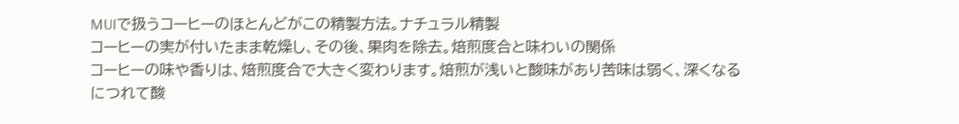MUIで扱うコーヒーのほとんどがこの精製方法。ナチュラル精製
コーヒーの実が付いたまま乾燥し、その後、果肉を除去。焙煎度合と味わいの関係
コーヒーの味や香りは、焙煎度合で大きく変わります。焙煎が浅いと酸味があり苦味は弱く、深くなるにつれて酸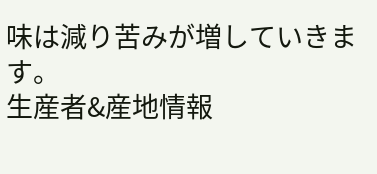味は減り苦みが増していきます。
生産者&産地情報